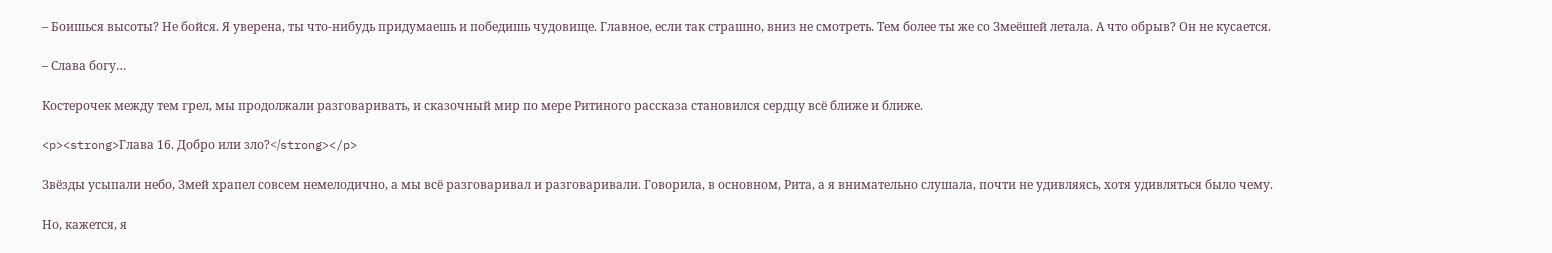– Боишься высоты? Не бойся. Я уверена, ты что-нибудь придумаешь и победишь чудовище. Главное, если так страшно, вниз не смотреть. Тем более ты же со Змеёшей летала. А что обрыв? Он не кусается.

– Слава богу…

Костерочек между тем грел, мы продолжали разговаривать, и сказочный мир по мере Ритиного рассказа становился сердцу всё ближе и ближе.

<p><strong>Глава 16. Добро или зло?</strong></p>

Звёзды усыпали небо, Змей храпел совсем немелодично, а мы всё разговаривал и разговаривали. Говорила, в основном, Рита, а я внимательно слушала, почти не удивляясь, хотя удивляться было чему.

Но, кажется, я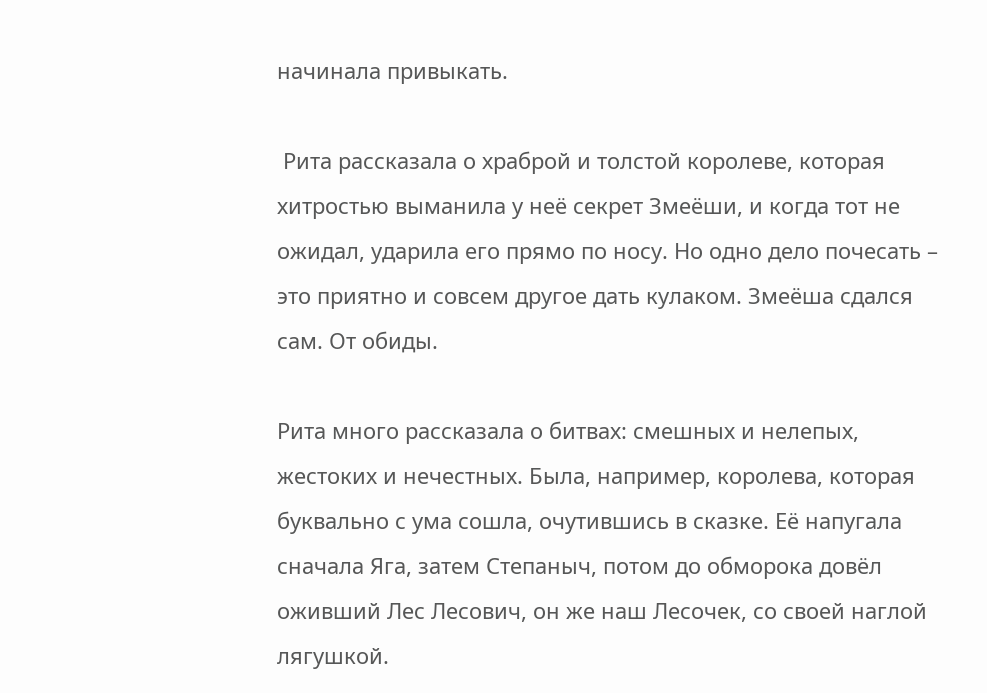начинала привыкать.

 Рита рассказала о храброй и толстой королеве, которая хитростью выманила у неё секрет Змеёши, и когда тот не ожидал, ударила его прямо по носу. Но одно дело почесать – это приятно и совсем другое дать кулаком. Змеёша сдался сам. От обиды.

Рита много рассказала о битвах: смешных и нелепых, жестоких и нечестных. Была, например, королева, которая буквально с ума сошла, очутившись в сказке. Её напугала сначала Яга, затем Степаныч, потом до обморока довёл оживший Лес Лесович, он же наш Лесочек, со своей наглой лягушкой.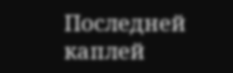Последней каплей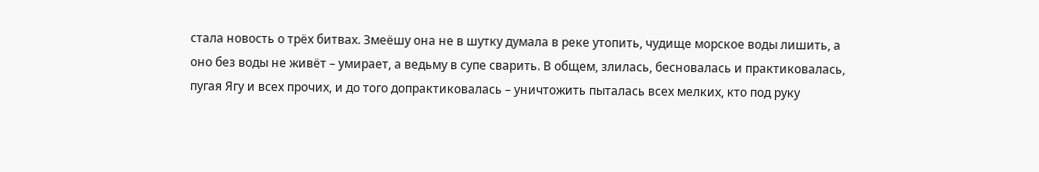стала новость о трёх битвах. Змеёшу она не в шутку думала в реке утопить, чудище морское воды лишить, а оно без воды не живёт – умирает, а ведьму в супе сварить. В общем, злилась, бесновалась и практиковалась, пугая Ягу и всех прочих, и до того допрактиковалась – уничтожить пыталась всех мелких, кто под руку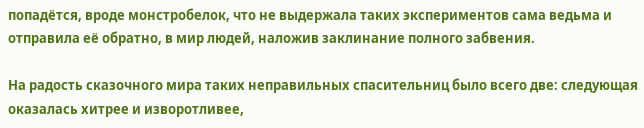попадётся, вроде монстробелок, что не выдержала таких экспериментов сама ведьма и отправила её обратно, в мир людей, наложив заклинание полного забвения.

На радость сказочного мира таких неправильных спасительниц было всего две: следующая оказалась хитрее и изворотливее,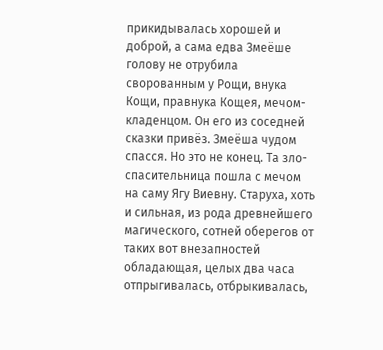прикидывалась хорошей и доброй, а сама едва Змеёше голову не отрубила сворованным у Рощи, внука Кощи, правнука Кощея, мечом-кладенцом. Он его из соседней сказки привёз. Змеёша чудом спасся. Но это не конец. Та зло-спасительница пошла с мечом на саму Ягу Виевну. Старуха, хоть и сильная, из рода древнейшего магического, сотней оберегов от таких вот внезапностей обладающая, целых два часа отпрыгивалась, отбрыкивалась,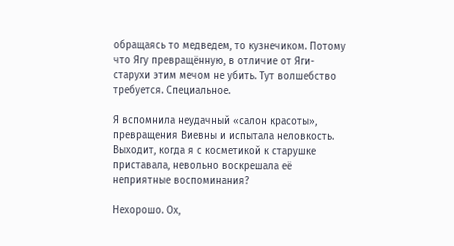обращаясь то медведем, то кузнечиком. Потому что Ягу превращённую, в отличие от Яги-старухи этим мечом не убить. Тут волшебство требуется. Специальное.

Я вспомнила неудачный «салон красоты», превращения Виевны и испытала неловкость. Выходит, когда я с косметикой к старушке приставала, невольно воскрешала её неприятные воспоминания?

Нехорошо. Ох,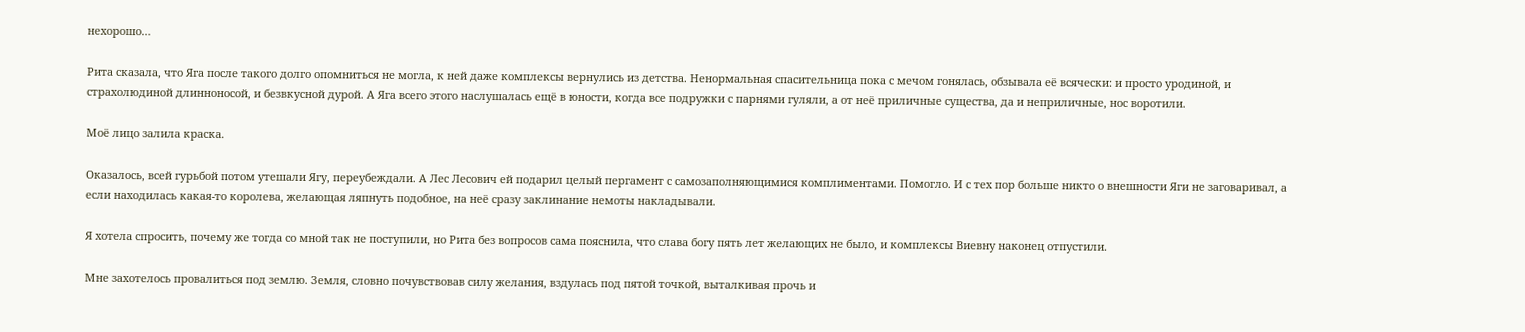нехорошо…

Рита сказала, что Яга после такого долго опомниться не могла, к ней даже комплексы вернулись из детства. Ненормальная спасительница пока с мечом гонялась, обзывала её всячески: и просто уродиной, и страхолюдиной длинноносой, и безвкусной дурой. А Яга всего этого наслушалась ещё в юности, когда все подружки с парнями гуляли, а от неё приличные существа, да и неприличные, нос воротили.

Моё лицо залила краска.

Оказалось, всей гурьбой потом утешали Ягу, переубеждали. А Лес Лесович ей подарил целый пергамент с самозаполняющимися комплиментами. Помогло. И с тех пор больше никто о внешности Яги не заговаривал, а если находилась какая-то королева, желающая ляпнуть подобное, на неё сразу заклинание немоты накладывали.

Я хотела спросить, почему же тогда со мной так не поступили, но Рита без вопросов сама пояснила, что слава богу пять лет желающих не было, и комплексы Виевну наконец отпустили.

Мне захотелось провалиться под землю. Земля, словно почувствовав силу желания, вздулась под пятой точкой, выталкивая прочь и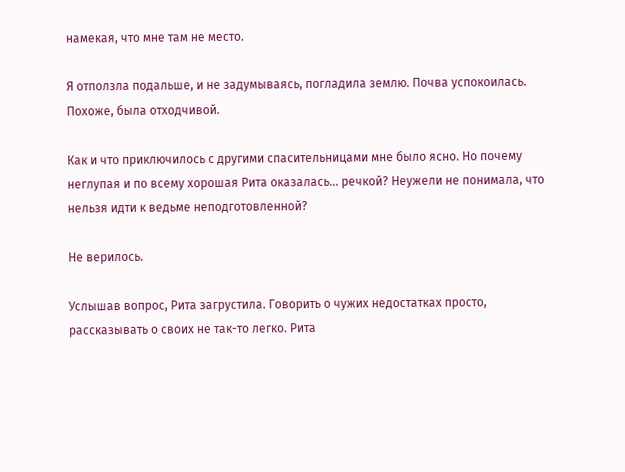намекая, что мне там не место.

Я отползла подальше, и не задумываясь, погладила землю. Почва успокоилась. Похоже, была отходчивой.

Как и что приключилось с другими спасительницами мне было ясно. Но почему неглупая и по всему хорошая Рита оказалась… речкой? Неужели не понимала, что нельзя идти к ведьме неподготовленной?

Не верилось.

Услышав вопрос, Рита загрустила. Говорить о чужих недостатках просто, рассказывать о своих не так-то легко. Рита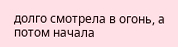долго смотрела в огонь, а потом начала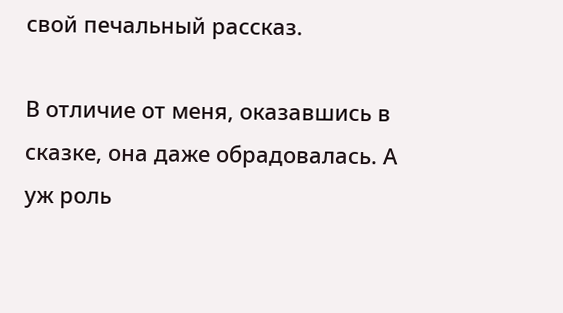свой печальный рассказ.

В отличие от меня, оказавшись в сказке, она даже обрадовалась. А уж роль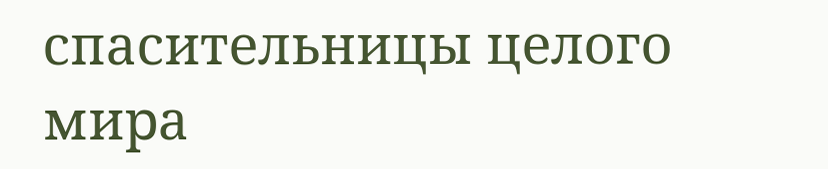спасительницы целого мира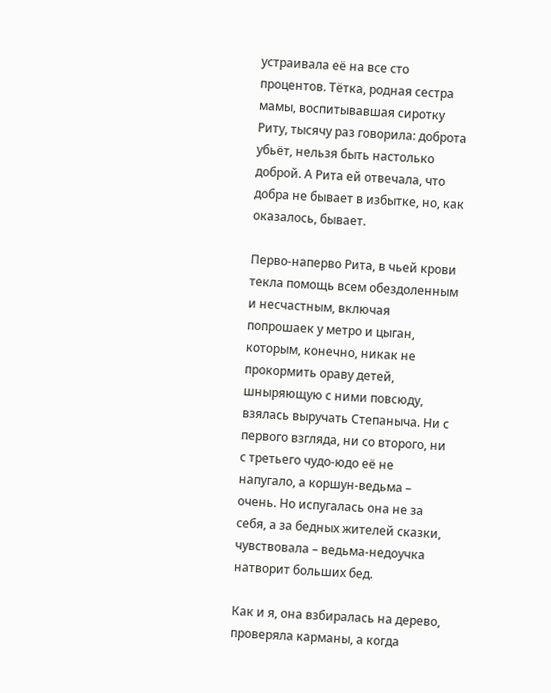устраивала её на все сто процентов. Тётка, родная сестра мамы, воспитывавшая сиротку Риту, тысячу раз говорила: доброта убьёт, нельзя быть настолько доброй. А Рита ей отвечала, что добра не бывает в избытке, но, как оказалось, бывает.

Перво-наперво Рита, в чьей крови текла помощь всем обездоленным и несчастным, включая попрошаек у метро и цыган, которым, конечно, никак не прокормить ораву детей, шныряющую с ними повсюду, взялась выручать Степаныча. Ни с первого взгляда, ни со второго, ни с третьего чудо-юдо её не напугало, а коршун-ведьма – очень. Но испугалась она не за себя, а за бедных жителей сказки, чувствовала – ведьма-недоучка натворит больших бед.

Как и я, она взбиралась на дерево, проверяла карманы, а когда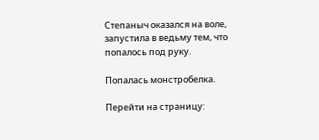Степаныч оказался на воле, запустила в ведьму тем, что попалось под руку.

Попалась монстробелка.

Перейти на страницу: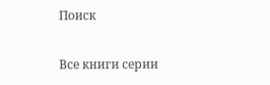Поиск

Все книги серии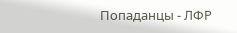Попаданцы - ЛФР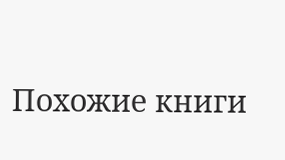Похожие книги